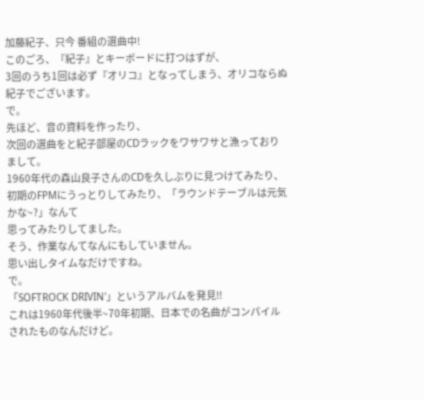加藤紀子、只今 番組の選曲中!
このごろ、『紀子』とキーボードに打つはずが、
3回のうち1回は必ず『オリコ』となってしまう、オリコならぬ
紀子でございます。
で。
先ほど、音の資料を作ったり、
次回の選曲をと紀子部屋のCDラックをワサワサと漁っており
まして。
1960年代の森山良子さんのCDを久しぶりに見つけてみたり、
初期のFPMにうっとりしてみたり、「ラウンドテーブルは元気
かな~?」なんて
思ってみたりしてました。
そう、作業なんてなんにもしていません。
思い出しタイムなだけですね。
で。
「SOFTROCK DRIVIN'」というアルバムを発見!!
これは1960年代後半~70年初期、日本での名曲がコンパイル
されたものなんだけど。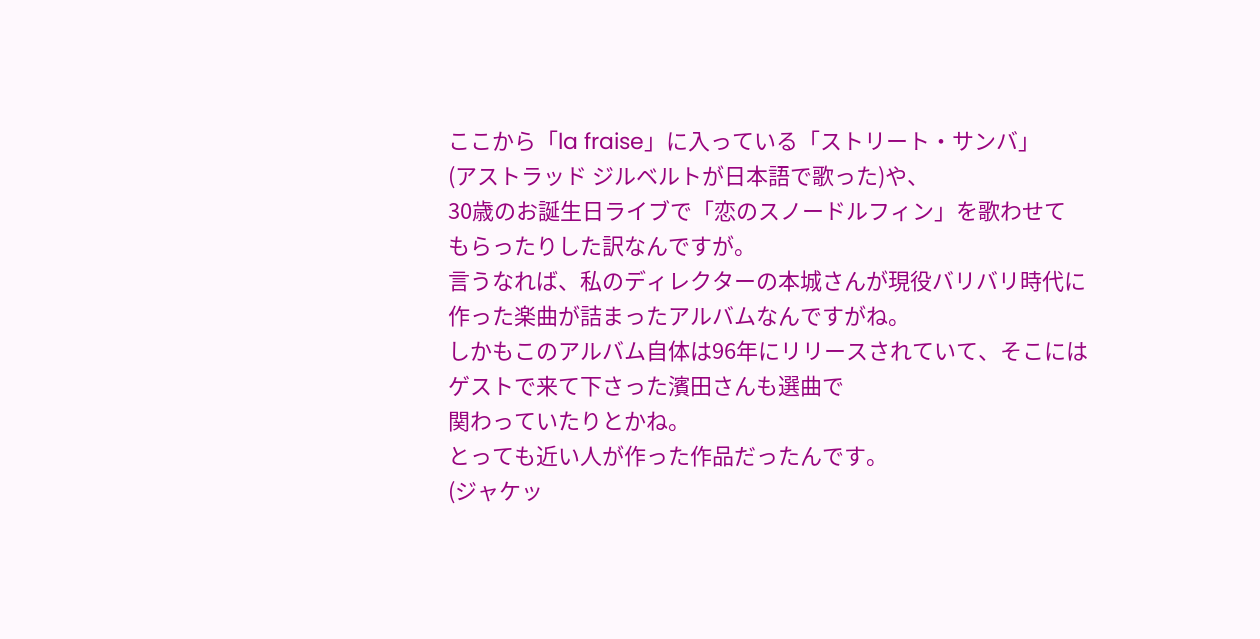ここから「la fraise」に入っている「ストリート・サンバ」
(アストラッド ジルベルトが日本語で歌った)や、
30歳のお誕生日ライブで「恋のスノードルフィン」を歌わせて
もらったりした訳なんですが。
言うなれば、私のディレクターの本城さんが現役バリバリ時代に
作った楽曲が詰まったアルバムなんですがね。
しかもこのアルバム自体は96年にリリースされていて、そこには
ゲストで来て下さった濱田さんも選曲で
関わっていたりとかね。
とっても近い人が作った作品だったんです。
(ジャケッ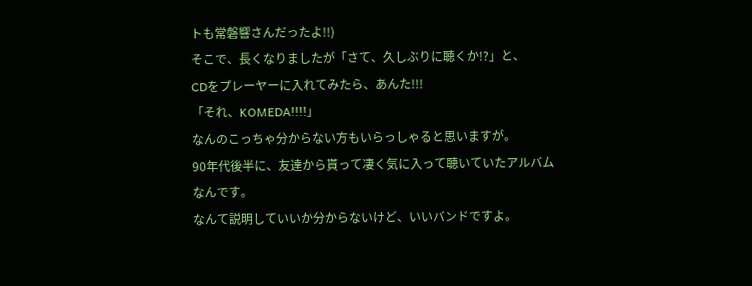トも常磐響さんだったよ!!)
そこで、長くなりましたが「さて、久しぶりに聴くか!?」と、
CDをプレーヤーに入れてみたら、あんた!!!
「それ、KOMEDA!!!!」
なんのこっちゃ分からない方もいらっしゃると思いますが。
90年代後半に、友達から貰って凄く気に入って聴いていたアルバム
なんです。
なんて説明していいか分からないけど、いいバンドですよ。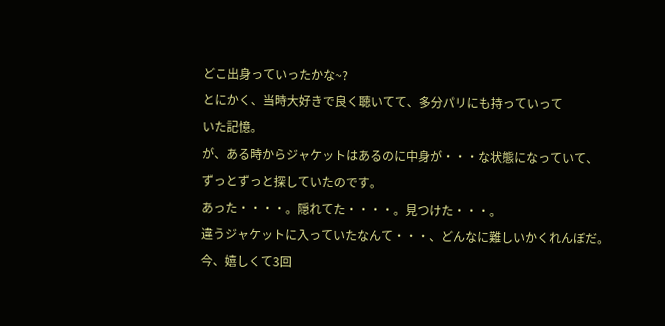どこ出身っていったかな~?
とにかく、当時大好きで良く聴いてて、多分パリにも持っていって
いた記憶。
が、ある時からジャケットはあるのに中身が・・・な状態になっていて、
ずっとずっと探していたのです。
あった・・・・。隠れてた・・・・。見つけた・・・。
違うジャケットに入っていたなんて・・・、どんなに難しいかくれんぼだ。
今、嬉しくて3回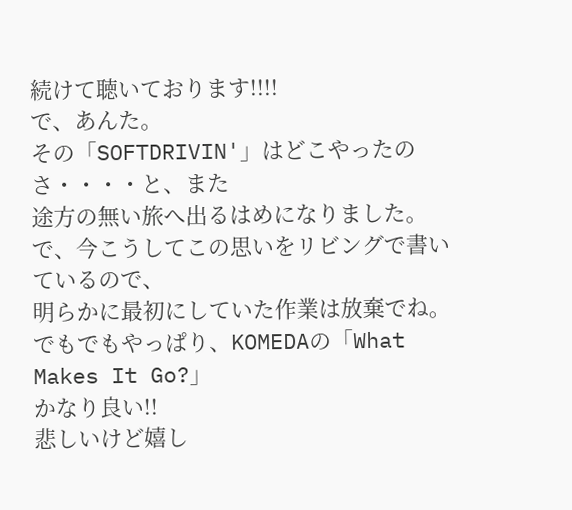続けて聴いております!!!!
で、あんた。
その「SOFTDRIVIN'」はどこやったのさ・・・・と、また
途方の無い旅へ出るはめになりました。
で、今こうしてこの思いをリビングで書いているので、
明らかに最初にしていた作業は放棄でね。
でもでもやっぱり、KOMEDAの「What Makes It Go?」
かなり良い!!
悲しいけど嬉し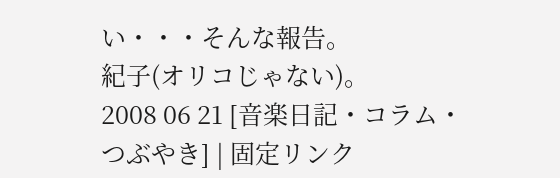い・・・そんな報告。
紀子(オリコじゃない)。
2008 06 21 [音楽日記・コラム・つぶやき] | 固定リンク